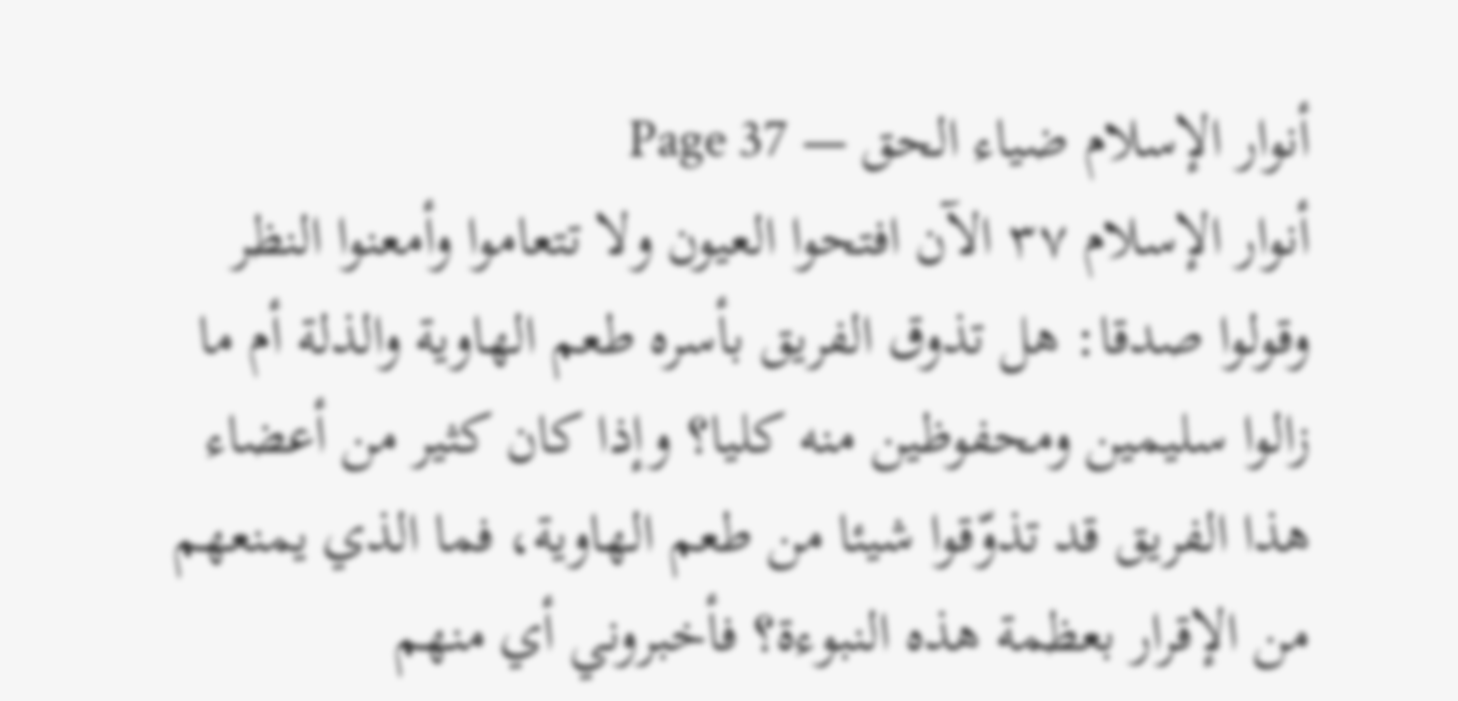أنوار الإسلام ضياء الحق — Page 37
أنوار الإسلام ۳۷ الآن افتحوا العيون ولا تتعاموا وأمعنوا النظر وقولوا صدقا: هل تذوق الفريق بأسره طعم الهاوية والذلة أم ما زالوا سليمين ومحفوظين منه كليا؟ وإذا كان كثير من أعضاء هذا الفريق قد تذوّقوا شيئا من طعم الهاوية، فما الذي يمنعهم من الإقرار بعظمة هذه النبوءة؟ فأخبروني أي منهم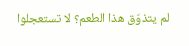لم يتذوّق هذا الطعم؟ لا تستعجلوا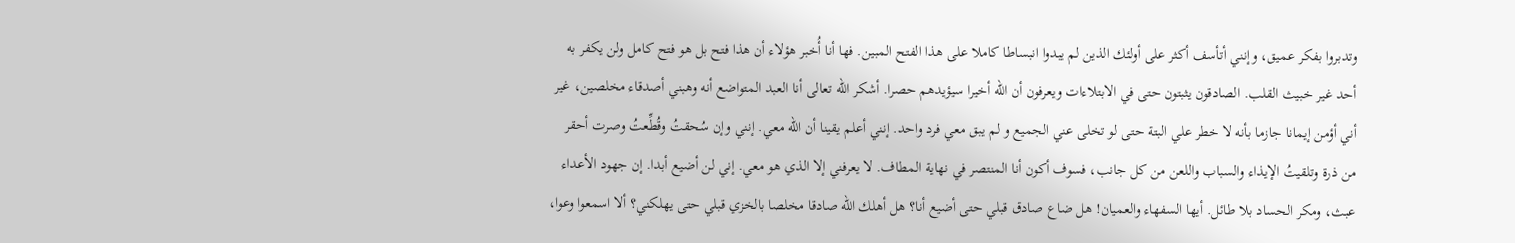وتدبروا بفكر عميق، وإنني أتأسف أكثر على أولئك الذين لم يبدوا انبساطا كاملا على هذا الفتح المبين. فها أنا أُخبر هؤلاء أن هذا فتح بل هو فتح كامل ولن يكفر به أحد غير خبيث القلب. الصادقون يثبتون حتى في الابتلاءات ويعرفون أن الله أخيرا سيؤيدهم حصرا. أشكر الله تعالى أنا العبد المتواضع أنه وهبني أصدقاء مخلصين، غير أني أؤمن إيمانا جازما بأنه لا خطر علي البتة حتى لو تخلى عني الجميع و لم يبق معي فرد واحد. إنني أعلم يقينا أن الله معي. إنني وإن سُحقتُ وقُطِّعتُ وصرت أحقر من ذرة وتلقيتُ الإيذاء والسباب واللعن من كل جانب، فسوف أكون أنا المنتصر في نهاية المطاف. لا يعرفني إلا الذي هو معي. إني لن أضيع أبدا. إن جهود الأعداء عبث، ومكر الحساد بلا طائل. أيها السفهاء والعميان! هل ضاع صادق قبلي حتى أضيع أنا؟ هل أهلك الله صادقا مخلصا بالخزي قبلي حتى يهلكني؟ ألا اسمعوا وعوا،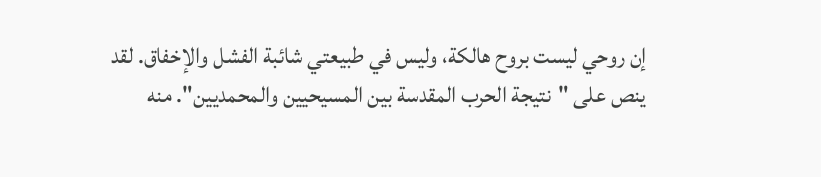إن روحي ليست بروح هالكة، وليس في طبيعتي شائبة الفشل والإخفاق. لقد ينص على "نتيجة الحرب المقدسة بين المسيحيين والمحمديين". منه